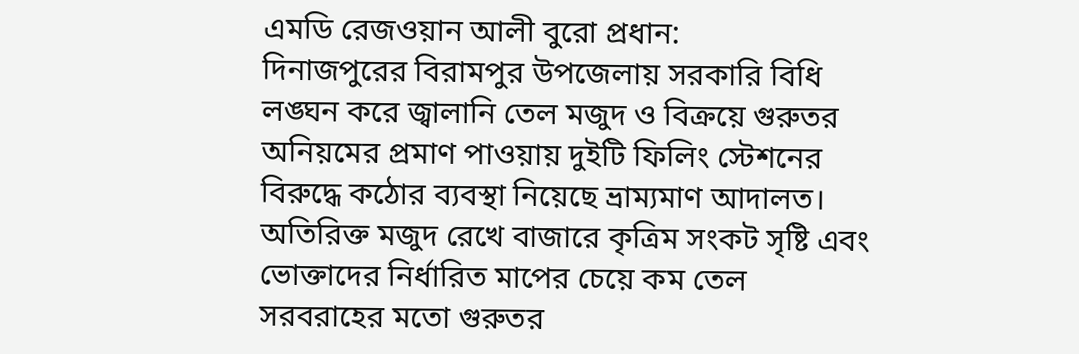এমডি রেজওয়ান আলী বুরো প্রধান:
দিনাজপুরের বিরামপুর উপজেলায় সরকারি বিধি লঙ্ঘন করে জ্বালানি তেল মজুদ ও বিক্রয়ে গুরুতর অনিয়মের প্রমাণ পাওয়ায় দুইটি ফিলিং স্টেশনের বিরুদ্ধে কঠোর ব্যবস্থা নিয়েছে ভ্রাম্যমাণ আদালত। অতিরিক্ত মজুদ রেখে বাজারে কৃত্রিম সংকট সৃষ্টি এবং ভোক্তাদের নির্ধারিত মাপের চেয়ে কম তেল সরবরাহের মতো গুরুতর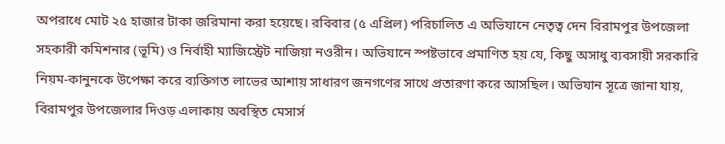অপরাধে মোট ২৫ হাজার টাকা জরিমানা করা হয়েছে। রবিবার (৫ এপ্রিল) পরিচালিত এ অভিযানে নেতৃত্ব দেন বিরামপুর উপজেলা সহকারী কমিশনার (ভূমি) ও নির্বাহী ম্যাজিস্ট্রেট নাজিয়া নওরীন। অভিযানে স্পষ্টভাবে প্রমাণিত হয় যে, কিছু অসাধু ব্যবসায়ী সরকারি নিয়ম-কানুনকে উপেক্ষা করে ব্যক্তিগত লাভের আশায় সাধারণ জনগণের সাথে প্রতারণা করে আসছিল। অভিযান সূত্রে জানা যায়, বিরামপুর উপজেলার দিওড় এলাকায় অবস্থিত মেসার্স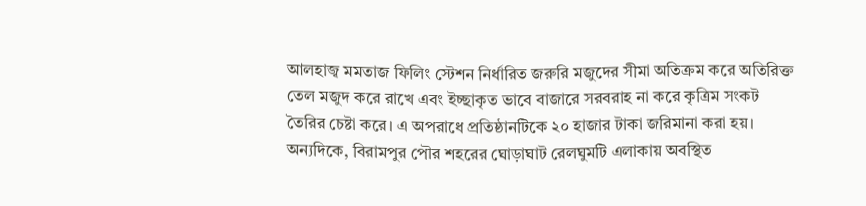আলহাজ্ব মমতাজ ফিলিং স্টেশন নির্ধারিত জরুরি মজুদের সীমা অতিক্রম করে অতিরিক্ত তেল মজুদ করে রাখে এবং ইচ্ছাকৃত ভাবে বাজারে সরবরাহ না করে কৃত্রিম সংকট তৈরির চেষ্টা করে। এ অপরাধে প্রতিষ্ঠানটিকে ২০ হাজার টাকা জরিমানা করা হয়। অন্যদিকে, বিরামপুর পৌর শহরের ঘোড়াঘাট রেলঘুমটি এলাকায় অবস্থিত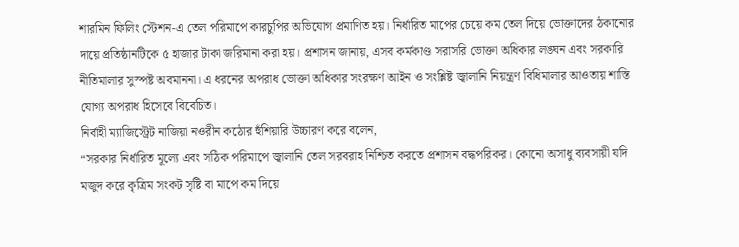শারমিন ফিলিং স্টেশন-এ তেল পরিমাপে কারচুপির অভিযোগ প্রমাণিত হয়। নির্ধারিত মাপের চেয়ে কম তেল দিয়ে ভোক্তাদের ঠকানোর দায়ে প্রতিষ্ঠানটিকে ৫ হাজার টাকা জরিমানা করা হয়। প্রশাসন জানায়, এসব কর্মকাণ্ড সরাসরি ভোক্তা অধিকার লঙ্ঘন এবং সরকারি নীতিমালার সুস্পষ্ট অবমাননা। এ ধরনের অপরাধ ভোক্তা অধিকার সংরক্ষণ আইন ও সংশ্লিষ্ট জ্বালানি নিয়ন্ত্রণ বিধিমালার আওতায় শাস্তি যোগ্য অপরাধ হিসেবে বিবেচিত।
নির্বাহী ম্যাজিস্ট্রেট নাজিয়া নওরীন কঠোর হুঁশিয়ারি উচ্চারণ করে বলেন,
“সরকার নির্ধারিত মূল্যে এবং সঠিক পরিমাপে জ্বালানি তেল সরবরাহ নিশ্চিত করতে প্রশাসন বদ্ধপরিকর। কোনো অসাধু ব্যবসায়ী যদি মজুদ করে কৃত্রিম সংকট সৃষ্টি বা মাপে কম দিয়ে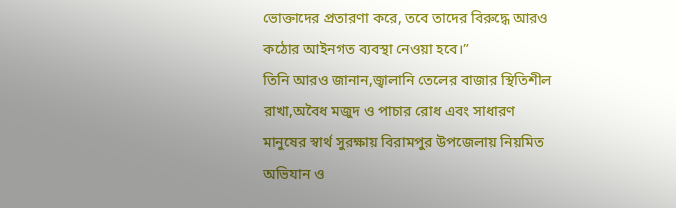ভোক্তাদের প্রতারণা করে, তবে তাদের বিরুদ্ধে আরও কঠোর আইনগত ব্যবস্থা নেওয়া হবে।”
তিনি আরও জানান,জ্বালানি তেলের বাজার স্থিতিশীল রাখা,অবৈধ মজুদ ও পাচার রোধ এবং সাধারণ মানুষের স্বার্থ সুরক্ষায় বিরামপুর উপজেলায় নিয়মিত অভিযান ও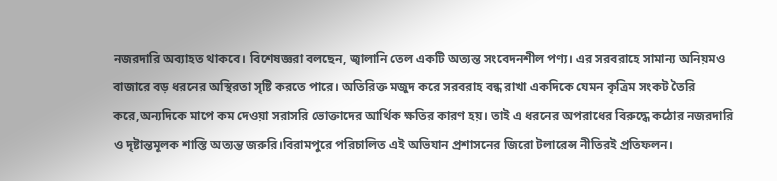নজরদারি অব্যাহত থাকবে। বিশেষজ্ঞরা বলছেন, জ্বালানি তেল একটি অত্যন্ত সংবেদনশীল পণ্য। এর সরবরাহে সামান্য অনিয়মও বাজারে বড় ধরনের অস্থিরতা সৃষ্টি করতে পারে। অতিরিক্ত মজুদ করে সরবরাহ বন্ধ রাখা একদিকে যেমন কৃত্রিম সংকট তৈরি করে,অন্যদিকে মাপে কম দেওয়া সরাসরি ভোক্তাদের আর্থিক ক্ষতির কারণ হয়। তাই এ ধরনের অপরাধের বিরুদ্ধে কঠোর নজরদারি ও দৃষ্টান্তমূলক শাস্তি অত্যন্ত জরুরি।বিরামপুরে পরিচালিত এই অভিযান প্রশাসনের জিরো টলারেন্স নীতিরই প্রতিফলন।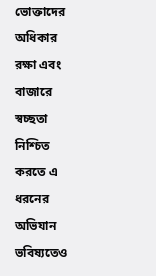ভোক্তাদের অধিকার রক্ষা এবং বাজারে স্বচ্ছতা নিশ্চিত করতে এ ধরনের অভিযান ভবিষ্যতেও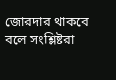জোরদার থাকবে বলে সংশ্লিষ্টরা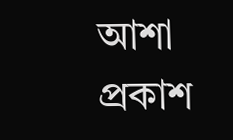আশা প্রকাশ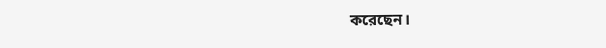করেছেন।